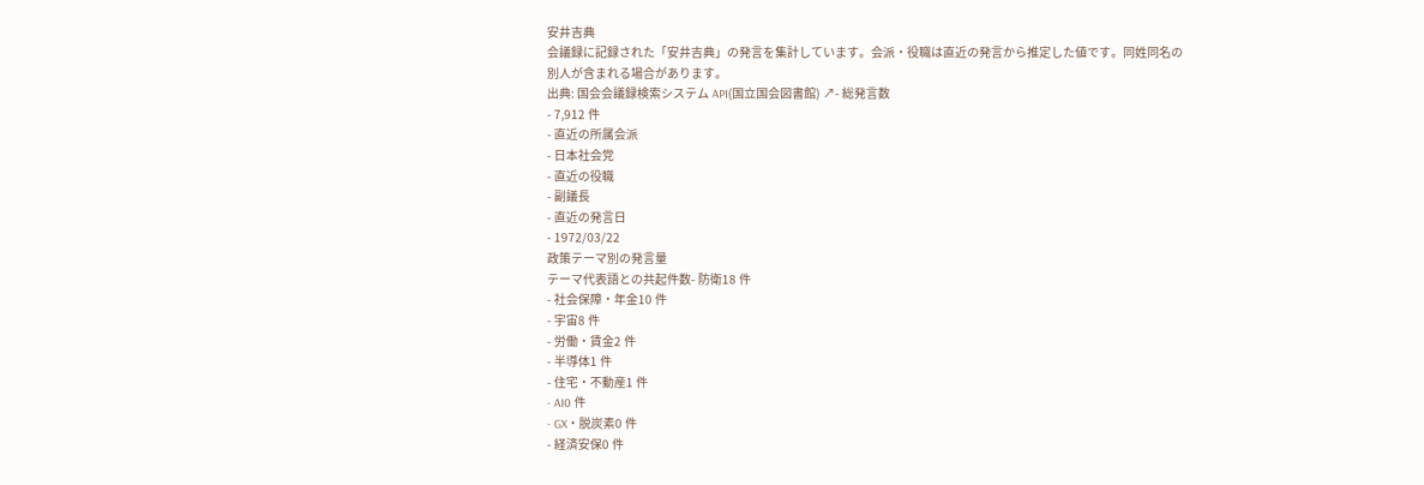安井吉典
会議録に記録された「安井吉典」の発言を集計しています。会派・役職は直近の発言から推定した値です。同姓同名の別人が含まれる場合があります。
出典: 国会会議録検索システム API(国立国会図書館) ↗- 総発言数
- 7,912 件
- 直近の所属会派
- 日本社会党
- 直近の役職
- 副議長
- 直近の発言日
- 1972/03/22
政策テーマ別の発言量
テーマ代表語との共起件数- 防衛18 件
- 社会保障・年金10 件
- 宇宙8 件
- 労働・賃金2 件
- 半導体1 件
- 住宅・不動産1 件
- AI0 件
- GX・脱炭素0 件
- 経済安保0 件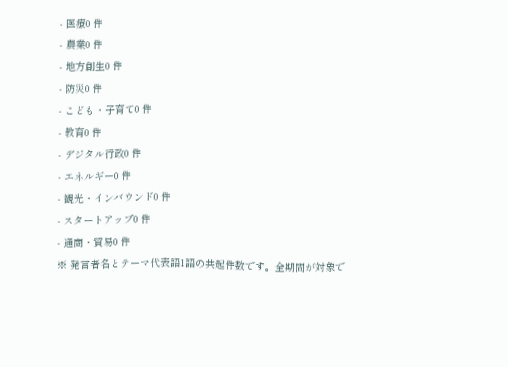- 医療0 件
- 農業0 件
- 地方創生0 件
- 防災0 件
- こども・子育て0 件
- 教育0 件
- デジタル行政0 件
- エネルギー0 件
- 観光・インバウンド0 件
- スタートアップ0 件
- 通商・貿易0 件
※ 発言者名とテーマ代表語1語の共起件数です。全期間が対象で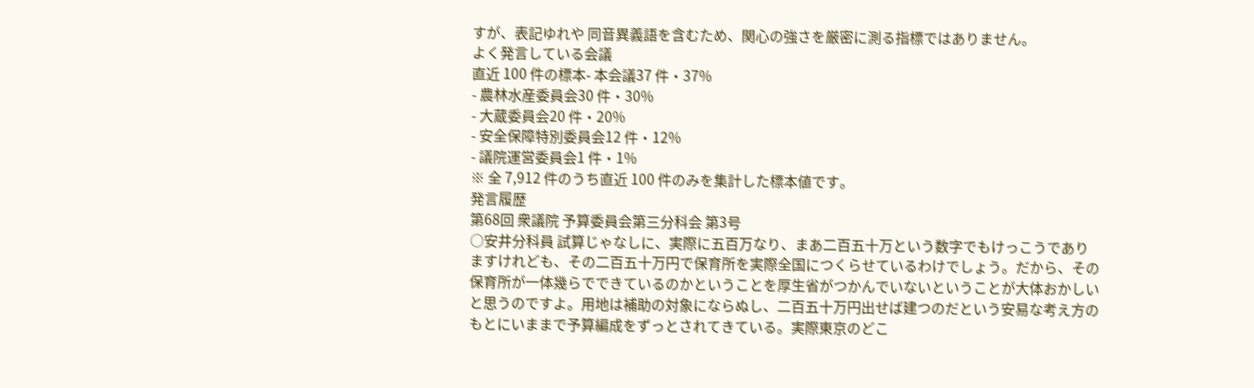すが、表記ゆれや 同音異義語を含むため、関心の強さを厳密に測る指標ではありません。
よく発言している会議
直近 100 件の標本- 本会議37 件・37%
- 農林水産委員会30 件・30%
- 大蔵委員会20 件・20%
- 安全保障特別委員会12 件・12%
- 議院運営委員会1 件・1%
※ 全 7,912 件のうち直近 100 件のみを集計した標本値です。
発言履歴
第68回 衆議院 予算委員会第三分科会 第3号
○安井分科員 試算じゃなしに、実際に五百万なり、まあ二百五十万という数字でもけっこうでありますけれども、その二百五十万円で保育所を実際全国につくらせているわけでしょう。だから、その保育所が一体幾らでできているのかということを厚生省がつかんでいないということが大体おかしいと思うのですよ。用地は補助の対象にならぬし、二百五十万円出せば建つのだという安易な考え方のもとにいままで予算編成をずっとされてきている。実際東京のどこ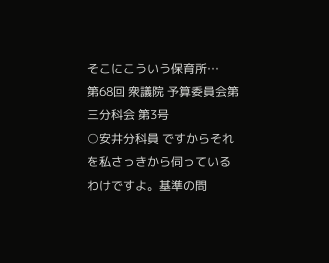そこにこういう保育所…
第68回 衆議院 予算委員会第三分科会 第3号
○安井分科員 ですからそれを私さっきから伺っているわけですよ。基準の問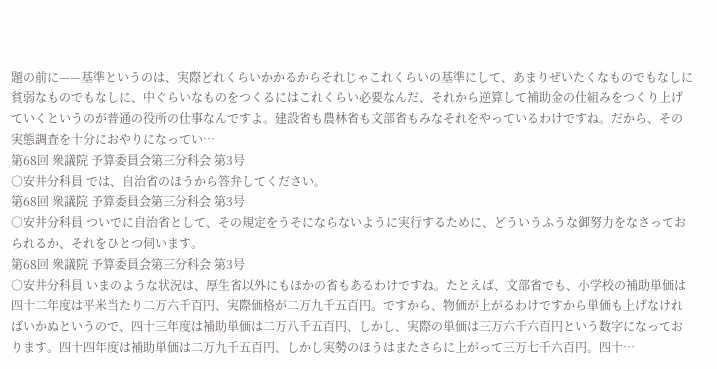題の前に——基準というのは、実際どれくらいかかるからそれじゃこれくらいの基準にして、あまりぜいたくなものでもなしに貧弱なものでもなしに、中ぐらいなものをつくるにはこれくらい必要なんだ、それから逆算して補助金の仕組みをつくり上げていくというのが普通の役所の仕事なんですよ。建設省も農林省も文部省もみなそれをやっているわけですね。だから、その実態調査を十分におやりになってい…
第68回 衆議院 予算委員会第三分科会 第3号
○安井分科員 では、自治省のほうから答弁してください。
第68回 衆議院 予算委員会第三分科会 第3号
○安井分科員 ついでに自治省として、その規定をうそにならないように実行するために、どういうふうな御努力をなさっておられるか、それをひとつ伺います。
第68回 衆議院 予算委員会第三分科会 第3号
○安井分科員 いまのような状況は、厚生省以外にもほかの省もあるわけですね。たとえば、文部省でも、小学校の補助単価は四十二年度は平米当たり二万六千百円、実際価格が二万九千五百円。ですから、物価が上がるわけですから単価も上げなければいかぬというので、四十三年度は補助単価は二万八千五百円、しかし、実際の単価は三万六千六百円という数字になっております。四十四年度は補助単価は二万九千五百円、しかし実勢のほうはまたさらに上がって三万七千六百円。四十…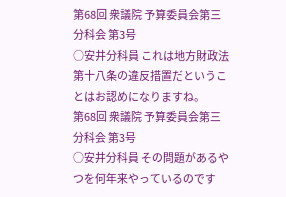第68回 衆議院 予算委員会第三分科会 第3号
○安井分科員 これは地方財政法第十八条の違反措置だということはお認めになりますね。
第68回 衆議院 予算委員会第三分科会 第3号
○安井分科員 その問題があるやつを何年来やっているのです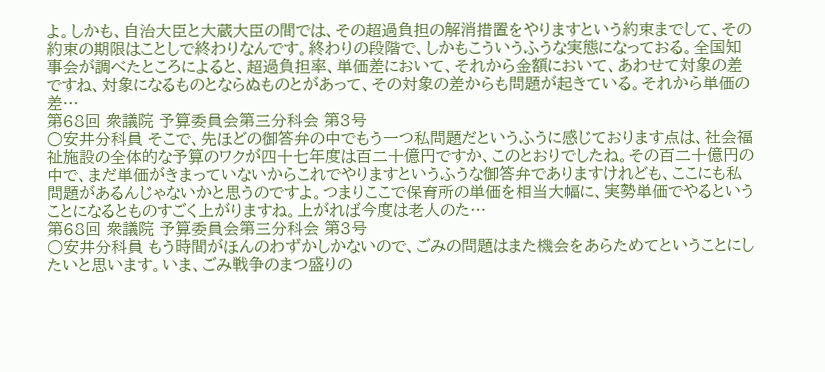よ。しかも、自治大臣と大蔵大臣の間では、その超過負担の解消措置をやりますという約束までして、その約束の期限はことしで終わりなんです。終わりの段階で、しかもこういうふうな実態になっておる。全国知事会が調べたところによると、超過負担率、単価差において、それから金額において、あわせて対象の差ですね、対象になるものとならぬものとがあって、その対象の差からも問題が起きている。それから単価の差…
第68回 衆議院 予算委員会第三分科会 第3号
○安井分科員 そこで、先ほどの御答弁の中でもう一つ私問題だというふうに感じております点は、社会福祉施設の全体的な予算のワクが四十七年度は百二十億円ですか、このとおりでしたね。その百二十億円の中で、まだ単価がきまっていないからこれでやりますというふうな御答弁でありますけれども、ここにも私問題があるんじゃないかと思うのですよ。つまりここで保育所の単価を相当大幅に、実勢単価でやるということになるとものすごく上がりますね。上がれば今度は老人のた…
第68回 衆議院 予算委員会第三分科会 第3号
○安井分科員 もう時間がほんのわずかしかないので、ごみの問題はまた機会をあらためてということにしたいと思います。いま、ごみ戦争のまつ盛りの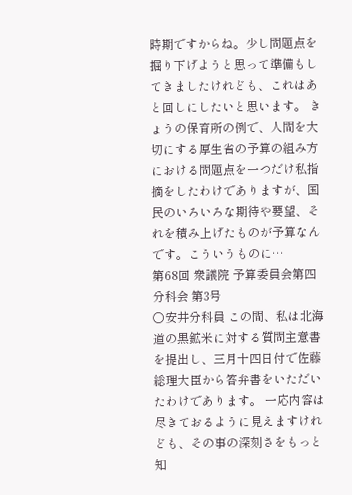時期ですからね。少し問題点を掘り下げようと思って準備もしてきましたけれども、これはあと回しにしたいと思います。 きょうの保育所の例で、人間を大切にする厚生省の予算の組み方における問題点を一つだけ私指摘をしたわけでありますが、国民のいろいろな期待や要望、それを積み上げたものが予算なんです。こういうものに…
第68回 衆議院 予算委員会第四分科会 第3号
○安井分科員 この間、私は北海道の黒鉱米に対する質問主意書を提出し、三月十四日付で佐藤総理大臣から答弁書をいただいたわけであります。 一応内容は尽きておるように見えますけれども、その事の深刻さをもっと知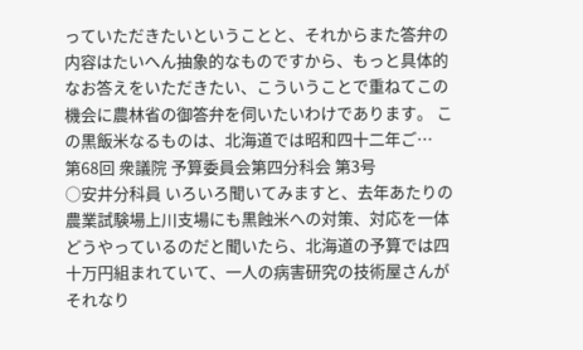っていただきたいということと、それからまた答弁の内容はたいへん抽象的なものですから、もっと具体的なお答えをいただきたい、こういうことで重ねてこの機会に農林省の御答弁を伺いたいわけであります。 この黒飯米なるものは、北海道では昭和四十二年ご…
第68回 衆議院 予算委員会第四分科会 第3号
○安井分科員 いろいろ聞いてみますと、去年あたりの農業試験場上川支場にも黒蝕米への対策、対応を一体どうやっているのだと聞いたら、北海道の予算では四十万円組まれていて、一人の病害研究の技術屋さんがそれなり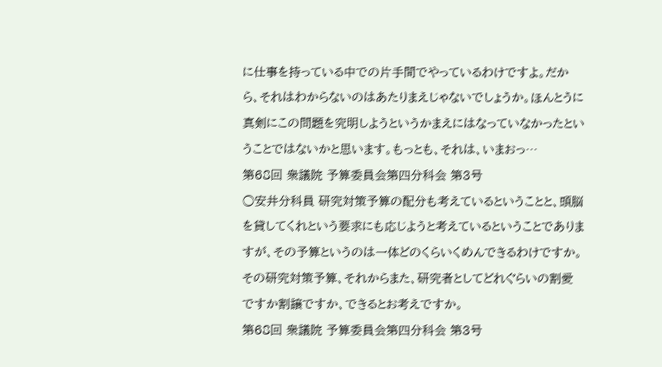に仕事を持っている中での片手間でやっているわけですよ。だから、それはわからないのはあたりまえじゃないでしょうか。ほんとうに真剣にこの問題を究明しようというかまえにはなっていなかったということではないかと思います。もっとも、それは、いまおっ…
第68回 衆議院 予算委員会第四分科会 第3号
○安井分科員 研究対策予算の配分も考えているということと、頭脳を貸してくれという要求にも応じようと考えているということでありますが、その予算というのは一体どのくらいくめんできるわけですか。その研究対策予算、それからまた、研究者としてどれぐらいの割愛ですか割譲ですか、できるとお考えですか。
第68回 衆議院 予算委員会第四分科会 第3号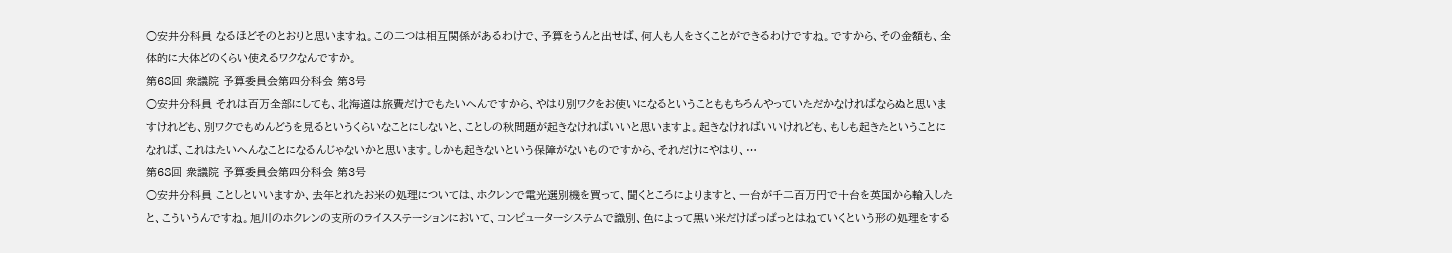○安井分科員 なるほどそのとおりと思いますね。この二つは相互関係があるわけで、予算をうんと出せば、何人も人をさくことができるわけですね。ですから、その金額も、全体的に大体どのくらい使えるワクなんですか。
第68回 衆議院 予算委員会第四分科会 第3号
○安井分科員 それは百万全部にしても、北海道は旅費だけでもたいへんですから、やはり別ワクをお使いになるということももちろんやっていただかなければならぬと思いますけれども、別ワクでもめんどうを見るというくらいなことにしないと、ことしの秋問題が起きなければいいと思いますよ。起きなければいいけれども、もしも起きたということになれば、これはたいへんなことになるんじゃないかと思います。しかも起きないという保障がないものですから、それだけにやはり、…
第68回 衆議院 予算委員会第四分科会 第3号
○安井分科員 ことしといいますか、去年とれたお米の処理については、ホクレンで電光選別機を買って、聞くところによりますと、一台が千二百万円で十台を英国から輸入したと、こういうんですね。旭川のホクレンの支所のライスステーションにおいて、コンピューターシステムで識別、色によって黒い米だけぱっぱっとはねていくという形の処理をする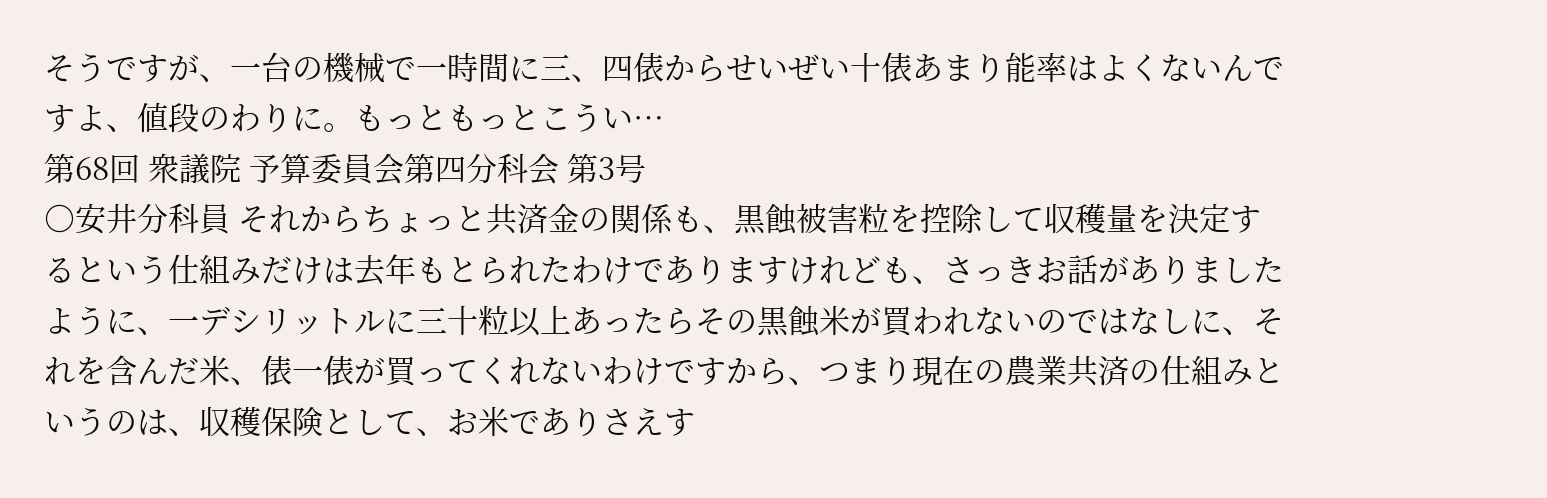そうですが、一台の機械で一時間に三、四俵からせいぜい十俵あまり能率はよくないんですよ、値段のわりに。もっともっとこうい…
第68回 衆議院 予算委員会第四分科会 第3号
○安井分科員 それからちょっと共済金の関係も、黒蝕被害粒を控除して収穫量を決定するという仕組みだけは去年もとられたわけでありますけれども、さっきお話がありましたように、一デシリットルに三十粒以上あったらその黒蝕米が買われないのではなしに、それを含んだ米、俵一俵が買ってくれないわけですから、つまり現在の農業共済の仕組みというのは、収穫保険として、お米でありさえす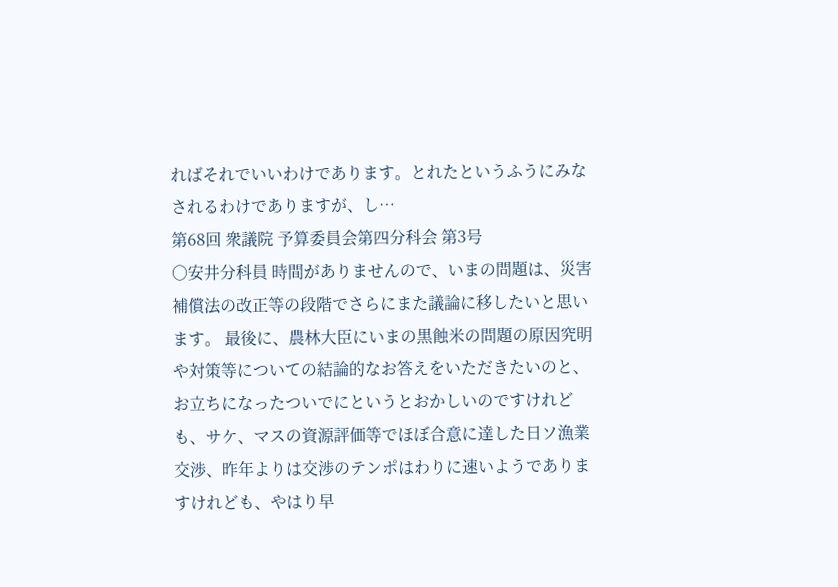ればそれでいいわけであります。とれたというふうにみなされるわけでありますが、し…
第68回 衆議院 予算委員会第四分科会 第3号
○安井分科員 時間がありませんので、いまの問題は、災害補償法の改正等の段階でさらにまた議論に移したいと思います。 最後に、農林大臣にいまの黒蝕米の問題の原因究明や対策等についての結論的なお答えをいただきたいのと、お立ちになったついでにというとおかしいのですけれども、サケ、マスの資源評価等でほぼ合意に達した日ソ漁業交渉、昨年よりは交渉のテンポはわりに速いようでありますけれども、やはり早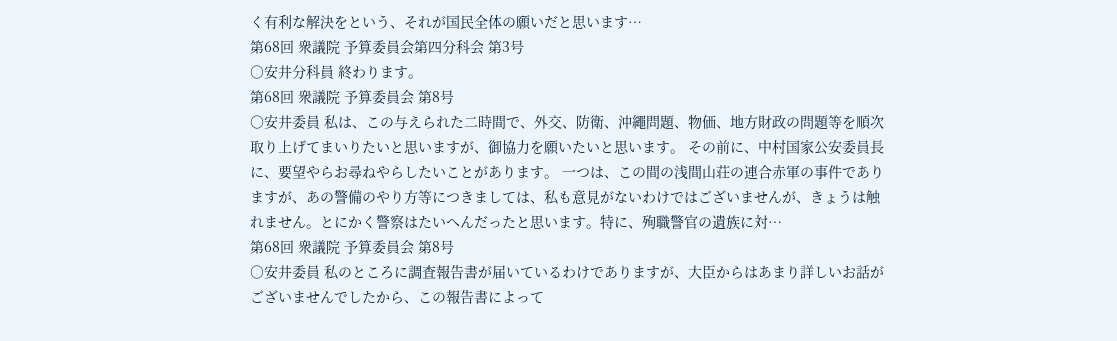く有利な解決をという、それが国民全体の願いだと思います…
第68回 衆議院 予算委員会第四分科会 第3号
○安井分科員 終わります。
第68回 衆議院 予算委員会 第8号
○安井委員 私は、この与えられた二時間で、外交、防衛、沖繩問題、物価、地方財政の問題等を順次取り上げてまいりたいと思いますが、御協力を願いたいと思います。 その前に、中村国家公安委員長に、要望やらお尋ねやらしたいことがあります。 一つは、この間の浅間山荘の連合赤軍の事件でありますが、あの警備のやり方等につきましては、私も意見がないわけではございませんが、きょうは触れません。とにかく警察はたいへんだったと思います。特に、殉職警官の遺族に対…
第68回 衆議院 予算委員会 第8号
○安井委員 私のところに調査報告書が届いているわけでありますが、大臣からはあまり詳しいお話がございませんでしたから、この報告書によって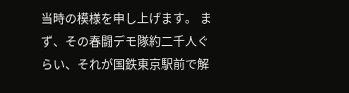当時の模様を申し上げます。 まず、その春闘デモ隊約二千人ぐらい、それが国鉄東京駅前で解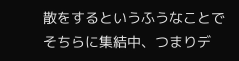散をするというふうなことでそちらに集結中、つまりデ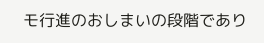モ行進のおしまいの段階であり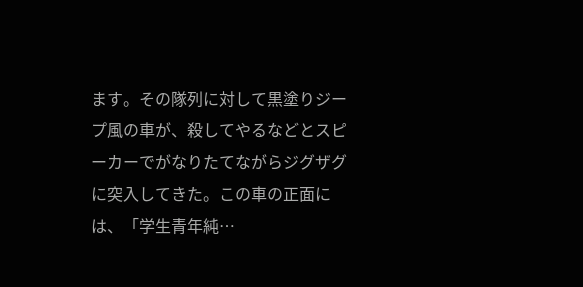ます。その隊列に対して黒塗りジープ風の車が、殺してやるなどとスピーカーでがなりたてながらジグザグに突入してきた。この車の正面には、「学生青年純…